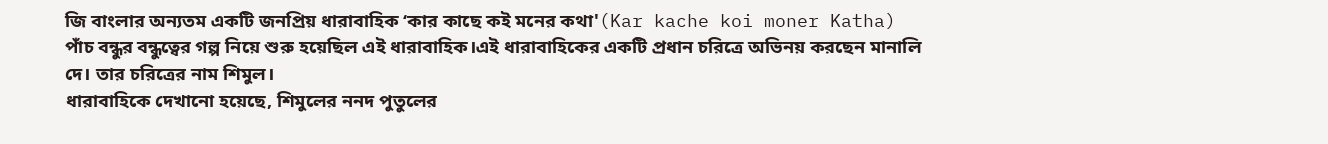জি বাংলার অন্যতম একটি জনপ্রিয় ধারাবাহিক ‘কার কাছে কই মনের কথা'(Kar kache koi moner Katha) পাঁচ বন্ধুর বন্ধুত্বের গল্প নিয়ে শুরু হয়েছিল এই ধারাবাহিক।এই ধারাবাহিকের একটি প্রধান চরিত্রে অভিনয় করছেন মানালি দে। তার চরিত্রের নাম শিমুল।
ধারাবাহিকে দেখানো হয়েছে, শিমুলের ননদ পুতুলের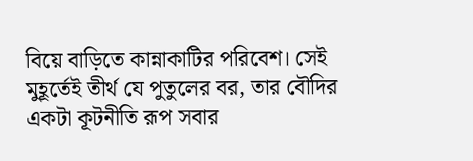বিয়ে বাড়িতে কান্নাকাটির পরিবেশ। সেই মুহূর্তেই তীর্থ যে পুতুলের বর, তার বৌদির একটা কূটনীতি রূপ সবার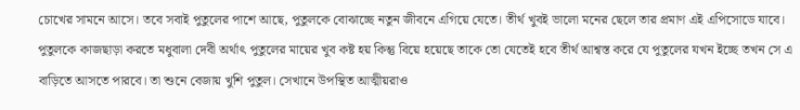চোখের সামনে আসে। তবে সবাই পুতুলের পাশে আছে, পুতুলকে বোঝাচ্ছে নতুন জীবনে এগিয়ে যেতে। তীর্থ খুবই ভালো মনের ছেলে তার প্রমাণ এই এপিসোডে যাবে। পুতুলকে কাজছাড়া করতে মধুবালা দেবী অর্থাৎ পুতুলের মায়ের খুব কষ্ট হয় কিন্তু বিয়ে হয়েছে তাকে তো যেতেই হবে তীর্থ আশ্বস্ত করে যে পুতুলের যখন ইচ্ছে তখন সে এ বাড়িতে আসতে পারবে। তা শুনে বেজায় খুশি পুতুল। সেখানে উপস্থিত আত্মীয়রাও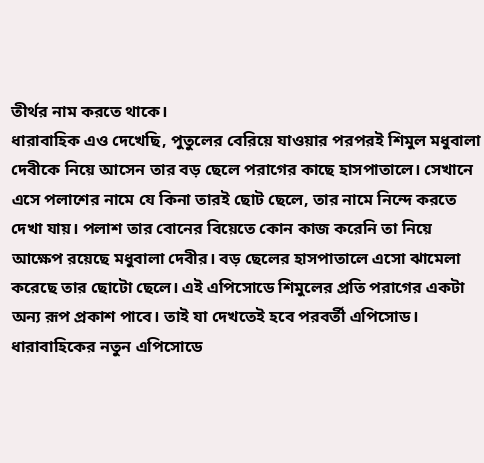তীর্থর নাম করতে থাকে।
ধারাবাহিক এও দেখেছি, পুতুলের বেরিয়ে যাওয়ার পরপরই শিমুল মধুবালা দেবীকে নিয়ে আসেন তার বড় ছেলে পরাগের কাছে হাসপাতালে। সেখানে এসে পলাশের নামে যে কিনা তারই ছোট ছেলে, তার নামে নিন্দে করতে দেখা যায়। পলাশ তার বোনের বিয়েতে কোন কাজ করেনি তা নিয়ে আক্ষেপ রয়েছে মধুবালা দেবীর। বড় ছেলের হাসপাতালে এসো ঝামেলা করেছে তার ছোটো ছেলে। এই এপিসোডে শিমুলের প্রতি পরাগের একটা অন্য রূপ প্রকাশ পাবে। তাই যা দেখতেই হবে পরবর্তী এপিসোড।
ধারাবাহিকের নতুন এপিসোডে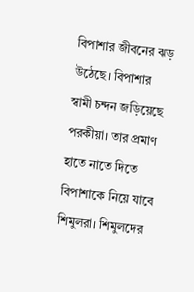বিপাশার জীবনের ঝড় উঠেছে। বিপাশার স্বামী চন্দন জড়িয়েছে পরকীয়া। তার প্রমাণ হাতে নাতে দিতে বিপাশাকে নিয়ে যাবে শিমুলরা। শিমুলদের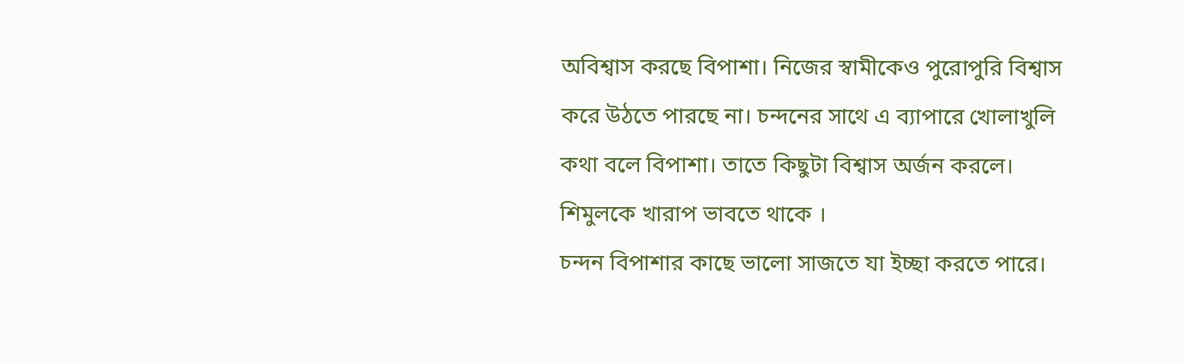অবিশ্বাস করছে বিপাশা। নিজের স্বামীকেও পুরোপুরি বিশ্বাস করে উঠতে পারছে না। চন্দনের সাথে এ ব্যাপারে খোলাখুলি কথা বলে বিপাশা। তাতে কিছুটা বিশ্বাস অর্জন করলে। শিমুলকে খারাপ ভাবতে থাকে ।
চন্দন বিপাশার কাছে ভালো সাজতে যা ইচ্ছা করতে পারে।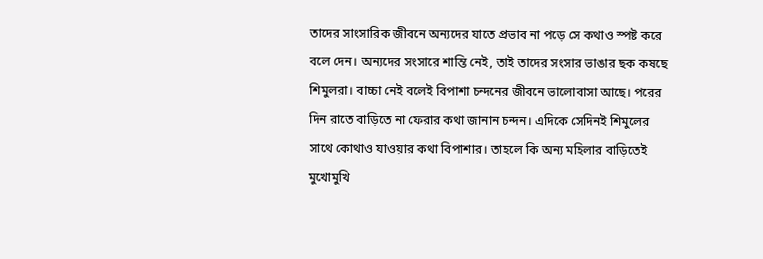তাদের সাংসারিক জীবনে অন্যদের যাতে প্রভাব না পড়ে সে কথাও স্পষ্ট করে বলে দেন। অন্যদের সংসারে শান্তি নেই, তাই তাদের সংসার ভাঙার ছক কষছে শিমুলরা। বাচ্চা নেই বলেই বিপাশা চন্দনের জীবনে ভালোবাসা আছে। পরের দিন রাতে বাড়িতে না ফেরার কথা জানান চন্দন। এদিকে সেদিনই শিমুলের সাথে কোথাও যাওয়ার কথা বিপাশার। তাহলে কি অন্য মহিলার বাড়িতেই মুখোমুখি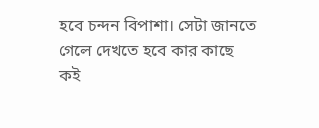হবে চন্দন বিপাশা। সেটা জানতে গেলে দেখতে হবে কার কাছে কই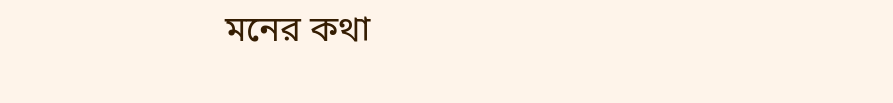মনের কথা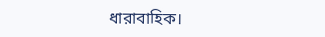ধারাবাহিক।